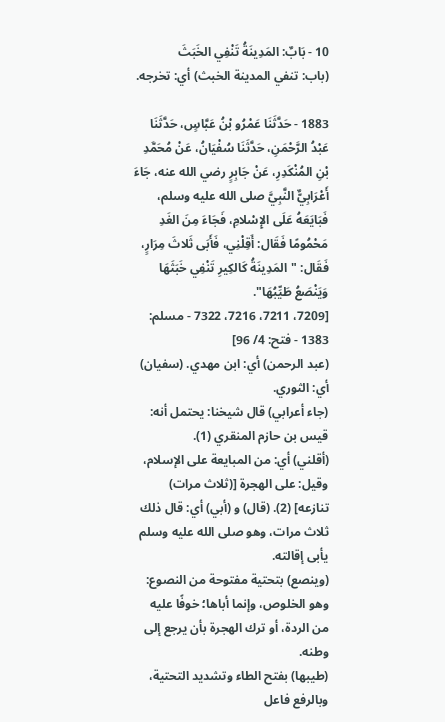10 - بَابٌ: المَدِينَةُ تَنْفِي الخَبَثَ
(باب: تنفي المدينة الخبث) أي: تخرجه.

1883 - حَدَّثَنَا عَمْرُو بْنُ عَبَّاسٍ، حَدَّثَنَا عَبْدُ الرَّحْمَنِ، حَدَّثَنَا سُفْيَانُ، عَنْ مُحَمَّدِ بْنِ المُنْكَدِرِ، عَنْ جَابِرٍ رضي الله عنه، جَاءَ أَعْرَابِيٌّ النَّبِيَّ صلى الله عليه وسلم، فَبَايَعَهُ عَلَى الإِسْلامِ، فَجَاءَ مِنَ الغَدِ مَحْمُومًا فَقَال: أَقِلْنِي، فَأَبَى ثَلاثَ مِرَارٍ، فَقَال: "المَدِينَةُ كَالكِيرِ تَنْفِي خَبَثَهَا وَيَنْصَعُ طَيِّبُهَا".
[7209، 7211، 7216، 7322 - مسلم: 1383 - فتح: 4/ 96]
(عبد الرحمن) أي: ابن مهدي. (سفيان) أي: الثوري.
(جاء أعرابي) قال شيخنا: يحتمل أنه: قيس بن حازم المنقري (1).
(أقلني) أي: من المبايعة على الإسلام، وقيل: على الهجرة [(ثلاث مرات) تنازعه] (2). (قال) و (أبي) أي: قال ذلك ثلاث مرات، وهو صلى الله عليه وسلم يأبى إقالته.
(وينصع) بتحتية مفتوحة من النصوع: وهو الخلوص، وإنما أباها؛ خوفًا عليه من الردة، أو ترك الهجرة بأن يرجع إلى وطنه.
(طيبها) بفتح الطاء وتشديد التحتية، وبالرفع فاعل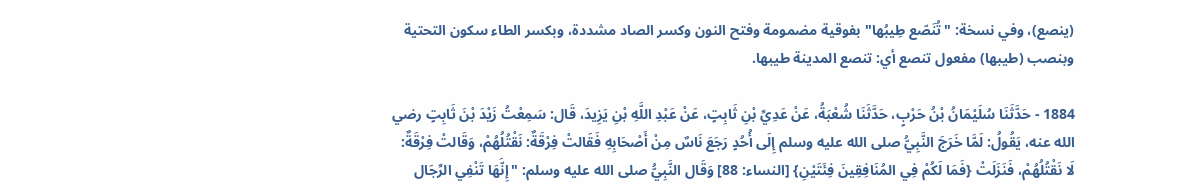(ينصع)، وفي نسخة: "تُنَصّع طِيبُها" بفوقية مضمومة وفتح النون وكسر الصاد مشددة، وبكسر الطاء سكون التحتية وبنصب (طيبها) مفعول تنصع أي: تنصع المدينة طيبها.

1884 - حَدَّثَنَا سُلَيْمَانُ بْنُ حَرْبٍ، حَدَّثَنَا شُعْبَةُ، عَنْ عَدِيِّ بْنِ ثَابِتٍ، عَنْ عَبْدِ اللَّهِ بْنِ يَزِيدَ، قَال: سَمِعْتُ زَيْدَ بْنَ ثَابِتٍ رضي الله عنه، يَقُولُ: لَمَّا خَرَجَ النَّبِيُّ صلى الله عليه وسلم إِلَى أُحُدٍ رَجَعَ نَاسٌ مِنْ أَصْحَابِهِ فَقَالتْ فِرْقَةٌ: نَقْتُلُهُمْ، وَقَالتْ فِرْقَةٌ: لَا نَقْتُلُهُمْ، فَنَزَلَتْ {فَمَا لَكُمْ فِي المُنَافِقِينَ فِئَتَيْنِ} [النساء: 88] وَقَال النَّبِيُّ صلى الله عليه وسلم: "إِنَّهَا تَنْفِي الرِّجَال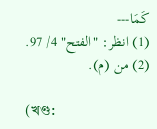كَمَا---
(1) انظر: "الفتح" 4/ 97.
(2) من (م).

(খণ্ড: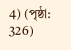4) (পৃষ্ঠা: 326)